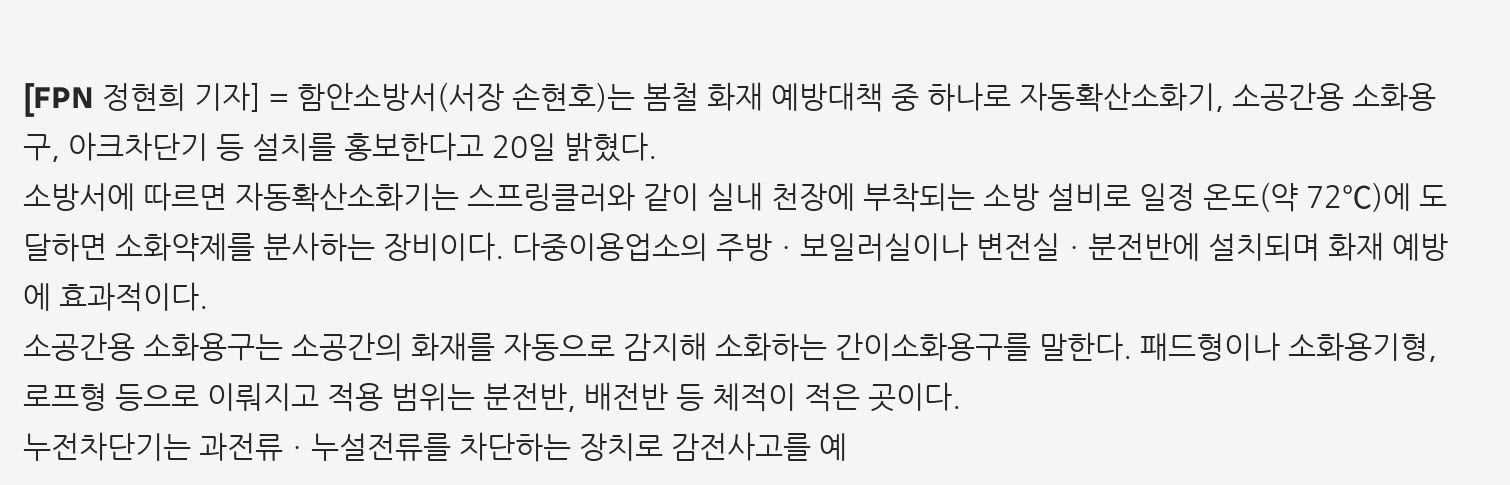[FPN 정현희 기자] = 함안소방서(서장 손현호)는 봄철 화재 예방대책 중 하나로 자동확산소화기, 소공간용 소화용구, 아크차단기 등 설치를 홍보한다고 20일 밝혔다.
소방서에 따르면 자동확산소화기는 스프링클러와 같이 실내 천장에 부착되는 소방 설비로 일정 온도(약 72℃)에 도달하면 소화약제를 분사하는 장비이다. 다중이용업소의 주방ㆍ보일러실이나 변전실ㆍ분전반에 설치되며 화재 예방에 효과적이다.
소공간용 소화용구는 소공간의 화재를 자동으로 감지해 소화하는 간이소화용구를 말한다. 패드형이나 소화용기형, 로프형 등으로 이뤄지고 적용 범위는 분전반, 배전반 등 체적이 적은 곳이다.
누전차단기는 과전류ㆍ누설전류를 차단하는 장치로 감전사고를 예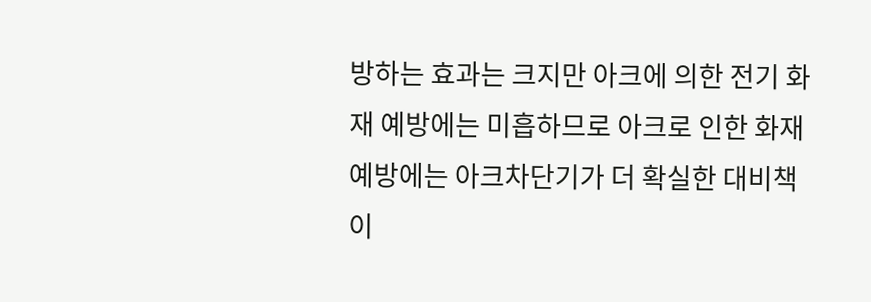방하는 효과는 크지만 아크에 의한 전기 화재 예방에는 미흡하므로 아크로 인한 화재 예방에는 아크차단기가 더 확실한 대비책이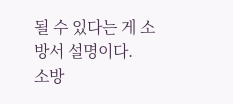될 수 있다는 게 소방서 설명이다.
소방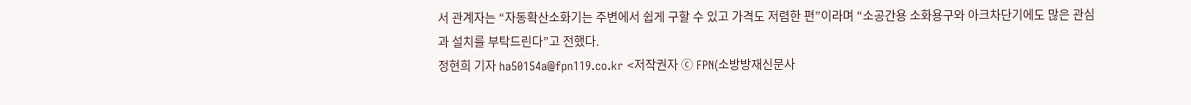서 관계자는 “자동확산소화기는 주변에서 쉽게 구할 수 있고 가격도 저렴한 편”이라며 “소공간용 소화용구와 아크차단기에도 많은 관심과 설치를 부탁드린다”고 전했다.
정현희 기자 ha50154a@fpn119.co.kr <저작권자 ⓒ FPN(소방방재신문사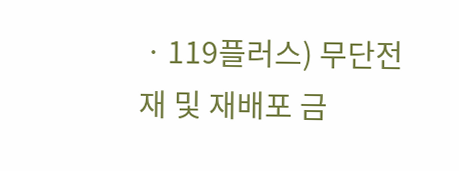ㆍ119플러스) 무단전재 및 재배포 금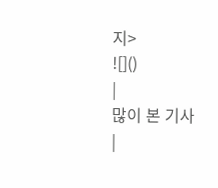지>
![]()
|
많이 본 기사
|